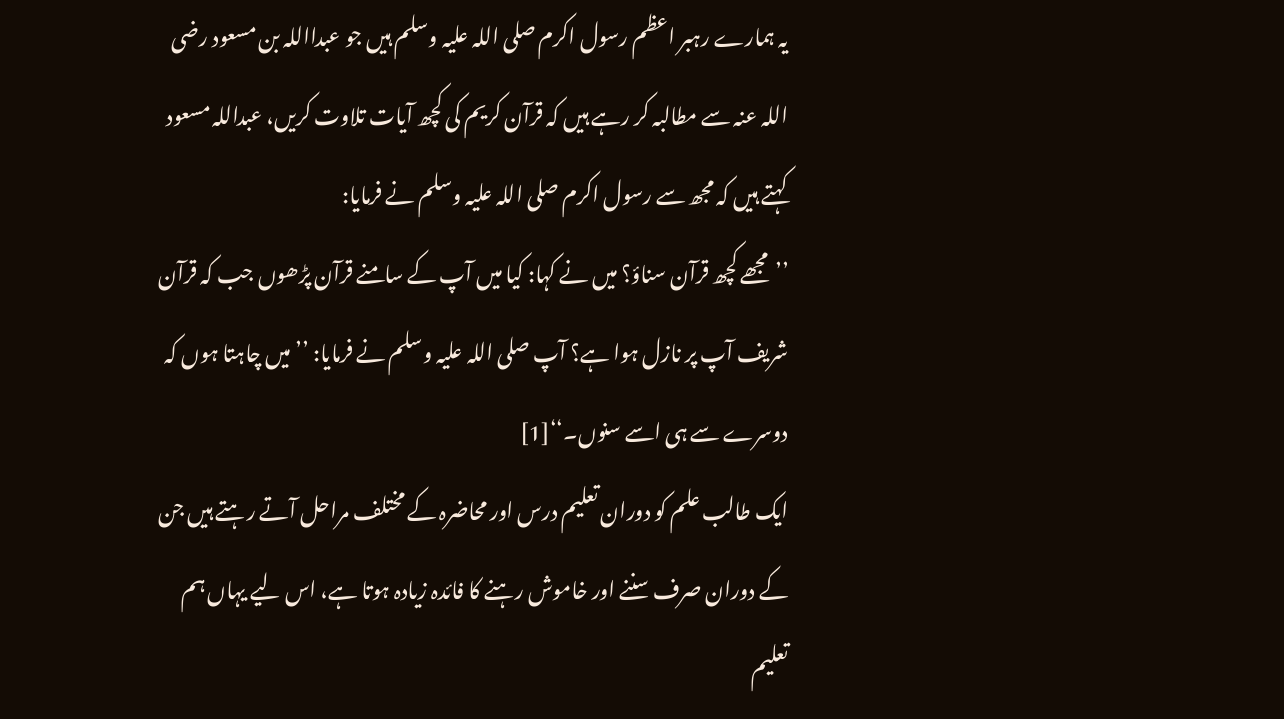یہ ہمارے رہبر اعظم رسول اکرم صلی اللہ علیہ وسلم ہیں جو عبدااللہ بن مسعود رضی اللہ عنہ سے مطالبہ کر رہے ہیں کہ قرآن کریم کی کچھ آیات تلاوت کریں، عبداللہ مسعود کہتے ہیں کہ مجھ سے رسول اکرم صلی اللہ علیہ وسلم نے فرمایا:
’’مجھے کچھ قرآن سناؤ؟ میں نے کہا: کیا میں آپ کے سامنے قرآن پڑھوں جب کہ قرآن شریف آپ پر نازل ہوا ہے؟ آپ صلی اللہ علیہ وسلم نے فرمایا: ’’میں چاہتا ہوں کہ دوسرے سے ہی اسے سنوں۔‘‘[1]
ایک طالب علم کو دوران تعلیم درس اور محاضرہ کے مختلف مراحل آتے رہتے ہیں جن کے دوران صرف سننے اور خاموش رہنے کا فائدہ زیادہ ہوتا ہے، اس لیے یہاں ہم تعلیم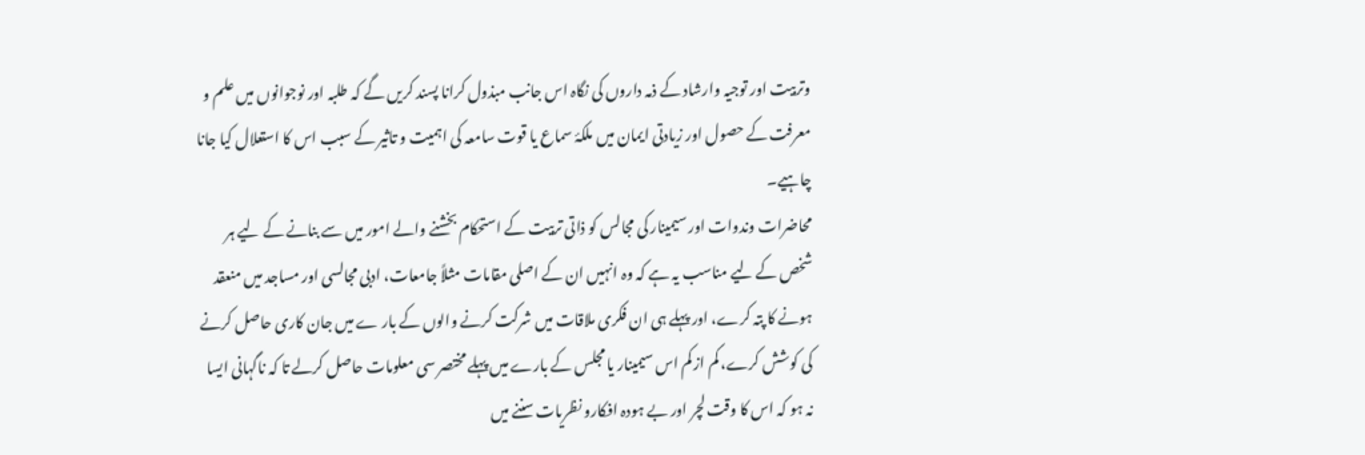وتربیت اور توجیہ وارشاد کے ذمہ داروں کی نگاہ اس جانب مبذول کرانا پسند کریں گے کہ طلبہ اور نوجوانوں میں علم و معرفت کے حصول اور زیادتی ایمان میں ملکۂ سماع یا قوت سامعہ کی اہمیت و تاثیر کے سبب اس کا استعلال کیا جانا چاہیے۔
محاضرات وندوات اور سیمینار کی مجالس کو ذاتی تربیت کے استحکام بخشنے والے امور میں سے بنانے کے لیے ہر شخص کے لیے مناسب یہ ہے کہ وہ انہیں ان کے اصلی مقامات مثلاً جامعات، ادبی مجالسی اور مساجد میں منعقد ہونے کا پتہ کرے، اور پہلے ہی ان فکری ملاقات میں شرکت کرنے والوں کے بار ے میں جان کاری حاصل کرنے کی کوشش کرے، کم از کم اس سیمینار یا مجلس کے بارے میں پہلے مختصر سی معلومات حاصل کرلے تا کہ ناگہانی ایسا نہ ہو کہ اس کا وقت لچر اور بے ہودہ افکارو نظریات سننے میں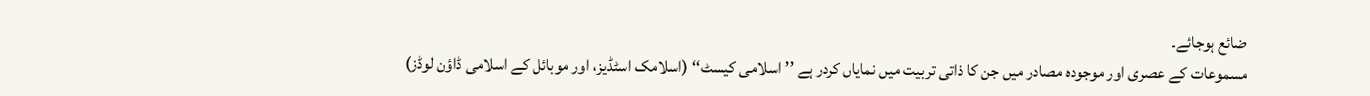ضائع ہوجائے۔
مسموعات کے عصری اور موجودہ مصادر میں جن کا ذاتی تربیت میں نمایاں کردر ہے ’’اسلامی کیسٹ‘‘ (اسلامک اسٹڈیز، اور موبائل کے اسلامی ڈاؤن لوڈز)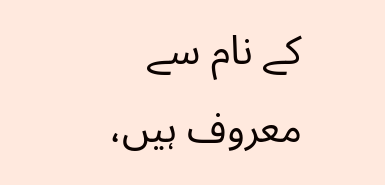کے نام سے معروف ہیں،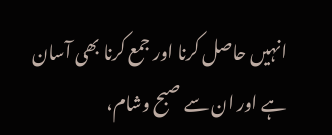انہیں حاصل کرنا اور جمع کرنا بھی آسان ہے اور ان سے صبح وشام،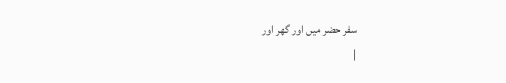سفر حضر میں اور گھر اور
|